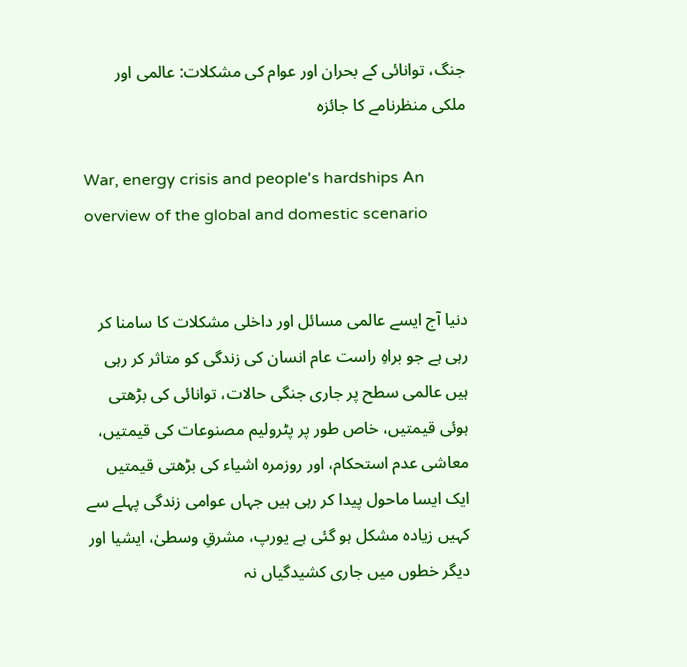جنگ، توانائی کے بحران اور عوام کی مشکلات: عالمی اور ملکی منظرنامے کا جائزہ

War, energy crisis and people's hardships An overview of the global and domestic scenario


دنیا آج ایسے عالمی مسائل اور داخلی مشکلات کا سامنا کر رہی ہے جو براہِ راست عام انسان کی زندگی کو متاثر کر رہی ہیں عالمی سطح پر جاری جنگی حالات، توانائی کی بڑھتی ہوئی قیمتیں، خاص طور پر پٹرولیم مصنوعات کی قیمتیں، معاشی عدم استحکام، اور روزمرہ اشیاء کی بڑھتی قیمتیں ایک ایسا ماحول پیدا کر رہی ہیں جہاں عوامی زندگی پہلے سے کہیں زیادہ مشکل ہو گئی ہے یورپ، مشرقِ وسطیٰ، ایشیا اور دیگر خطوں میں جاری کشیدگیاں نہ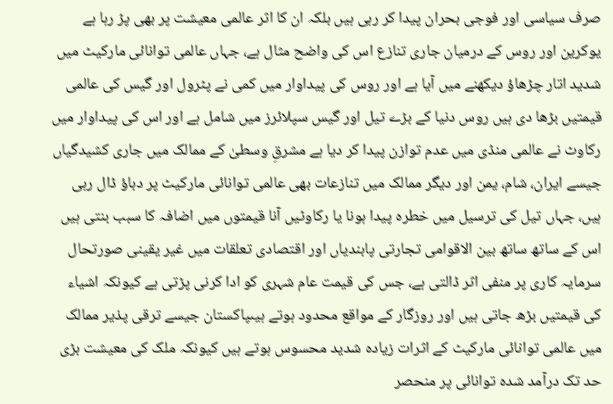صرف سیاسی اور فوجی بحران پیدا کر رہی ہیں بلکہ ان کا اثر عالمی معیشت پر بھی پڑ رہا ہے یوکرین اور روس کے درمیان جاری تنازع اس کی واضح مثال ہے، جہاں عالمی توانائی مارکیٹ میں شدید اتار چڑھاؤ دیکھنے میں آیا ہے اور روس کی پیداوار میں کمی نے پٹرول اور گیس کی عالمی قیمتیں بڑھا دی ہیں روس دنیا کے بڑے تیل اور گیس سپلائرز میں شامل ہے اور اس کی پیداوار میں رکاوٹ نے عالمی منڈی میں عدم توازن پیدا کر دیا ہے مشرقِ وسطیٰ کے ممالک میں جاری کشیدگیاں جیسے ایران، شام، یمن اور دیگر ممالک میں تنازعات بھی عالمی توانائی مارکیٹ پر دباؤ ڈال رہی ہیں، جہاں تیل کی ترسیل میں خطرہ پیدا ہونا یا رکاوٹیں آنا قیمتوں میں اضافہ کا سبب بنتی ہیں اس کے ساتھ ساتھ بین الاقوامی تجارتی پابندیاں اور اقتصادی تعلقات میں غیر یقینی صورتحال سرمایہ کاری پر منفی اثر ڈالتی ہے، جس کی قیمت عام شہری کو ادا کرنی پڑتی ہے کیونکہ اشیاء کی قیمتیں بڑھ جاتی ہیں اور روزگار کے مواقع محدود ہوتے ہیںپاکستان جیسے ترقی پذیر ممالک میں عالمی توانائی مارکیٹ کے اثرات زیادہ شدید محسوس ہوتے ہیں کیونکہ ملک کی معیشت بڑی حد تک درآمد شدہ توانائی پر منحصر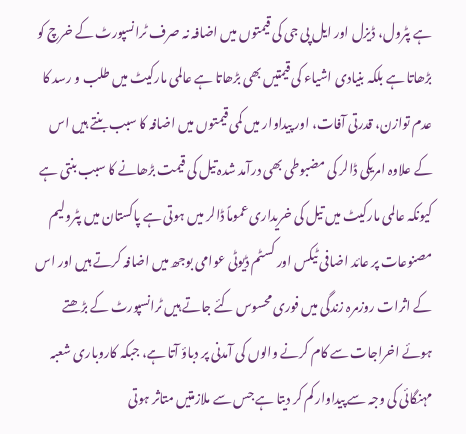ہے پٹرول، ڈیزل اور ایل پی جی کی قیمتوں میں اضافہ نہ صرف ٹرانسپورٹ کے خرچ کو بڑھاتا ہے بلکہ بنیادی اشیاء کی قیمتیں بھی بڑھاتا ہے عالمی مارکیٹ میں طلب و رسد کا عدم توازن، قدرتی آفات، اور پیداوار میں کمی قیمتوں میں اضافہ کا سبب بنتے ہیں اس کے علاوہ امریکی ڈالر کی مضبوطی بھی درآمد شدہ تیل کی قیمت بڑھانے کا سبب بنتی ہے کیونکہ عالمی مارکیٹ میں تیل کی خریداری عموماً ڈالر میں ہوتی ہے پاکستان میں پٹرولیم مصنوعات پر عائد اضافی ٹیکس اور کسٹم ڈیوٹی عوامی بوجھ میں اضافہ کرتے ہیں اور اس کے اثرات روزمرہ زندگی میں فوری محسوس کئے جاتے ہیں ٹرانسپورٹ کے بڑھتے ہوئے اخراجات سے کام کرنے والوں کی آمدنی پر دباؤ آتا ہے، جبکہ کاروباری شعبہ مہنگائی کی وجہ سے پیداوار کم کر دیتا ہے جس سے ملازمتیں متاثر ہوتی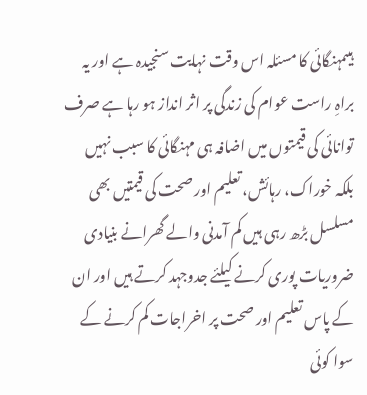ہیںمہنگائی کا مسئلہ اس وقت نہایت سنجیدہ ہے اور یہ براہِ راست عوام کی زندگی پر اثر انداز ہو رہا ہے صرف توانائی کی قیمتوں میں اضافہ ہی مہنگائی کا سبب نہیں بلکہ خوراک، رہائش، تعلیم اور صحت کی قیمتیں بھی مسلسل بڑھ رہی ہیں کم آمدنی والے گھرانے بنیادی ضروریات پوری کرنے کیلئے جدوجہد کرتے ہیں اور ان کے پاس تعلیم اور صحت پر اخراجات کم کرنے کے سوا کوئی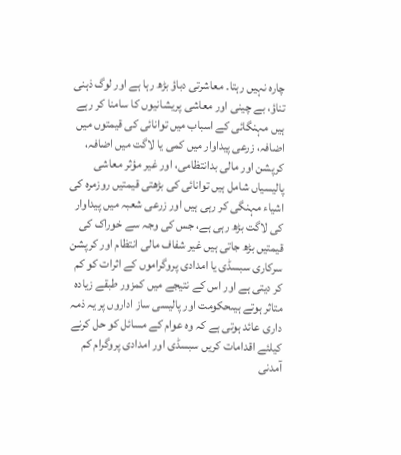چارہ نہیں رہتا۔ معاشرتی دباؤ بڑھ رہا ہے اور لوگ ذہنی تناؤ، بے چینی اور معاشی پریشانیوں کا سامنا کر رہے ہیں مہنگائی کے اسباب میں توانائی کی قیمتوں میں اضافہ، زرعی پیداوار میں کمی یا لاگت میں اضافہ، کرپشن اور مالی بدانتظامی، اور غیر مؤثر معاشی پالیسیاں شامل ہیں توانائی کی بڑھتی قیمتیں روزمرہ کی اشیاء مہنگی کر رہی ہیں اور زرعی شعبہ میں پیداوار کی لاگت بڑھ رہی ہے، جس کی وجہ سے خوراک کی قیمتیں بڑھ جاتی ہیں غیر شفاف مالی انتظام اور کرپشن سرکاری سبسڈی یا امدادی پروگراموں کے اثرات کو کم کر دیتی ہے اور اس کے نتیجے میں کمزور طبقے زیادہ متاثر ہوتے ہیںحکومت اور پالیسی ساز اداروں پر یہ ذمہ داری عائد ہوتی ہے کہ وہ عوام کے مسائل کو حل کرنے کیلئے اقدامات کریں سبسڈی اور امدادی پروگرام کم آمدنی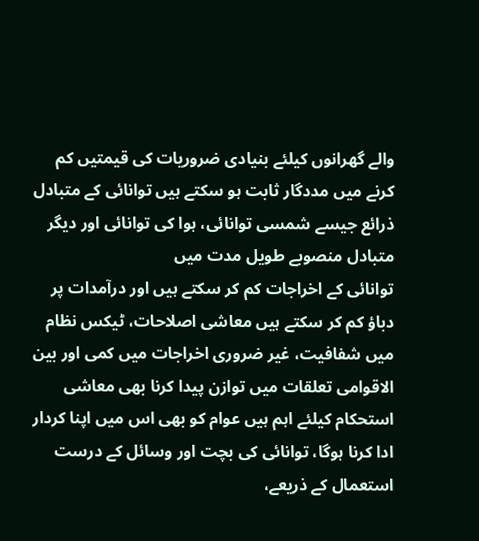والے گھرانوں کیلئے بنیادی ضروریات کی قیمتیں کم کرنے میں مددگار ثابت ہو سکتے ہیں توانائی کے متبادل ذرائع جیسے شمسی توانائی، ہوا کی توانائی اور دیگر متبادل منصوبے طویل مدت میں
توانائی کے اخراجات کم کر سکتے ہیں اور درآمدات پر دباؤ کم کر سکتے ہیں معاشی اصلاحات، ٹیکس نظام میں شفافیت، غیر ضروری اخراجات میں کمی اور بین الاقوامی تعلقات میں توازن پیدا کرنا بھی معاشی استحکام کیلئے اہم ہیں عوام کو بھی اس میں اپنا کردار ادا کرنا ہوگا، توانائی کی بچت اور وسائل کے درست استعمال کے ذریعے،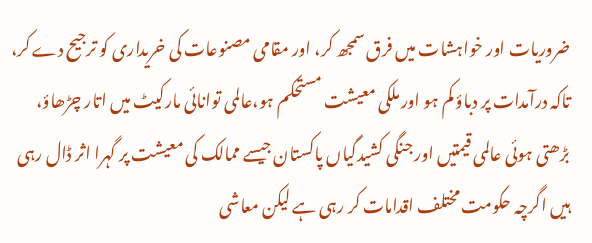ضروریات اور خواہشات میں فرق سمجھ کر، اور مقامی مصنوعات کی خریداری کو ترجیح دے کر، تاکہ درآمدات پر دباؤ کم ہو اور ملکی معیشت مستحکم ہو،عالمی توانائی مارکیٹ میں اتار چڑھاؤ، بڑھتی ہوئی عالمی قیمتیں اور جنگی کشیدگیاں پاکستان جیسے ممالک کی معیشت پر گہرا اثر ڈال رہی ہیں اگرچہ حکومت مختلف اقدامات کر رہی ہے لیکن معاشی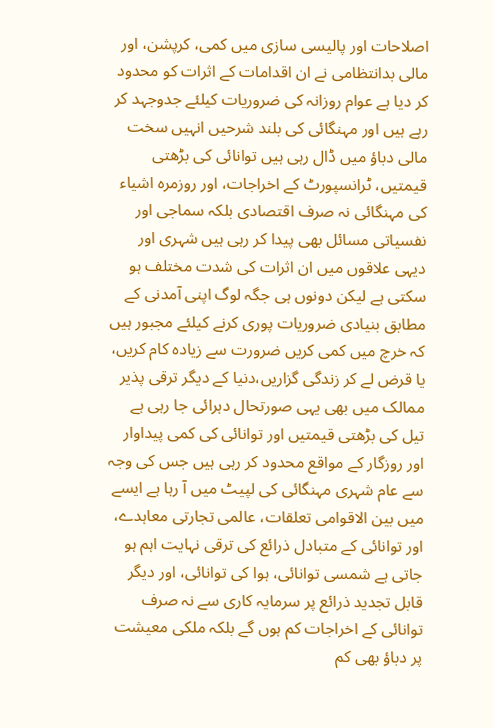اصلاحات اور پالیسی سازی میں کمی، کرپشن، اور مالی بدانتظامی نے ان اقدامات کے اثرات کو محدود کر دیا ہے عوام روزانہ کی ضروریات کیلئے جدوجہد کر رہے ہیں اور مہنگائی کی بلند شرحیں انہیں سخت مالی دباؤ میں ڈال رہی ہیں توانائی کی بڑھتی قیمتیں، ٹرانسپورٹ کے اخراجات، اور روزمرہ اشیاء کی مہنگائی نہ صرف اقتصادی بلکہ سماجی اور نفسیاتی مسائل بھی پیدا کر رہی ہیں شہری اور دیہی علاقوں میں ان اثرات کی شدت مختلف ہو سکتی ہے لیکن دونوں ہی جگہ لوگ اپنی آمدنی کے مطابق بنیادی ضروریات پوری کرنے کیلئے مجبور ہیں کہ خرچ میں کمی کریں ضرورت سے زیادہ کام کریں، یا قرض لے کر زندگی گزاریں،دنیا کے دیگر ترقی پذیر ممالک میں بھی یہی صورتحال دہرائی جا رہی ہے تیل کی بڑھتی قیمتیں اور توانائی کی کمی پیداوار اور روزگار کے مواقع محدود کر رہی ہیں جس کی وجہ سے عام شہری مہنگائی کی لپیٹ میں آ رہا ہے ایسے میں بین الاقوامی تعلقات، عالمی تجارتی معاہدے، اور توانائی کے متبادل ذرائع کی ترقی نہایت اہم ہو جاتی ہے شمسی توانائی، ہوا کی توانائی، اور دیگر قابل تجدید ذرائع پر سرمایہ کاری سے نہ صرف توانائی کے اخراجات کم ہوں گے بلکہ ملکی معیشت پر دباؤ بھی کم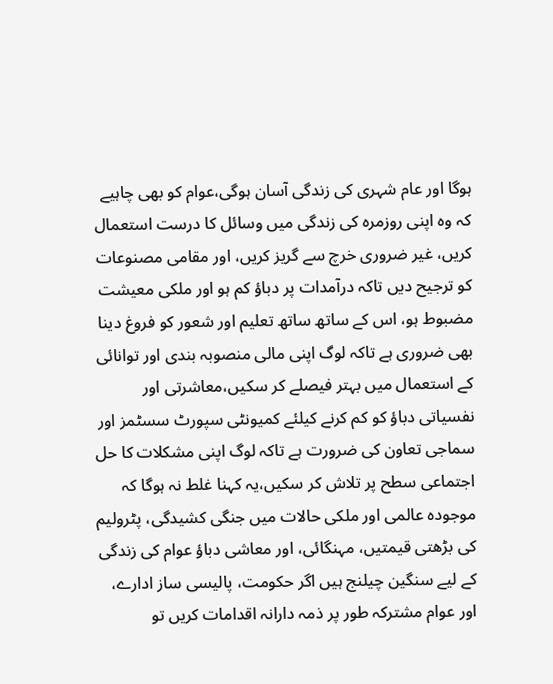ہوگا اور عام شہری کی زندگی آسان ہوگی،عوام کو بھی چاہیے کہ وہ اپنی روزمرہ کی زندگی میں وسائل کا درست استعمال کریں، غیر ضروری خرچ سے گریز کریں، اور مقامی مصنوعات کو ترجیح دیں تاکہ درآمدات پر دباؤ کم ہو اور ملکی معیشت مضبوط ہو، اس کے ساتھ ساتھ تعلیم اور شعور کو فروغ دینا بھی ضروری ہے تاکہ لوگ اپنی مالی منصوبہ بندی اور توانائی کے استعمال میں بہتر فیصلے کر سکیں،معاشرتی اور نفسیاتی دباؤ کو کم کرنے کیلئے کمیونٹی سپورٹ سسٹمز اور سماجی تعاون کی ضرورت ہے تاکہ لوگ اپنی مشکلات کا حل اجتماعی سطح پر تلاش کر سکیں،یہ کہنا غلط نہ ہوگا کہ موجودہ عالمی اور ملکی حالات میں جنگی کشیدگی، پٹرولیم کی بڑھتی قیمتیں، مہنگائی، اور معاشی دباؤ عوام کی زندگی کے لیے سنگین چیلنج ہیں اگر حکومت، پالیسی ساز ادارے، اور عوام مشترکہ طور پر ذمہ دارانہ اقدامات کریں تو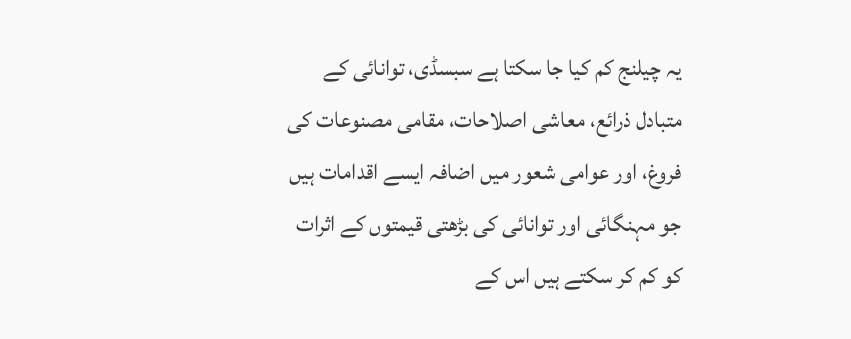یہ چیلنج کم کیا جا سکتا ہے سبسڈی، توانائی کے متبادل ذرائع، معاشی اصلاحات، مقامی مصنوعات کی فروغ، اور عوامی شعور میں اضافہ ایسے اقدامات ہیں جو مہنگائی اور توانائی کی بڑھتی قیمتوں کے اثرات کو کم کر سکتے ہیں اس کے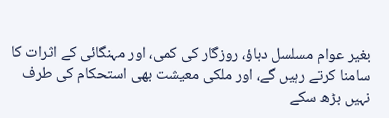بغیر عوام مسلسل دباؤ، روزگار کی کمی، اور مہنگائی کے اثرات کا سامنا کرتے رہیں گے، اور ملکی معیشت بھی استحکام کی طرف نہیں بڑھ سکے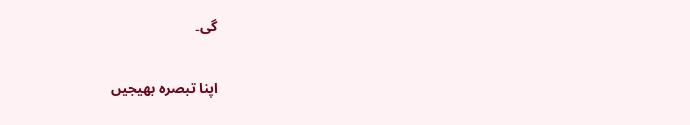گی۔

اپنا تبصرہ بھیجیں